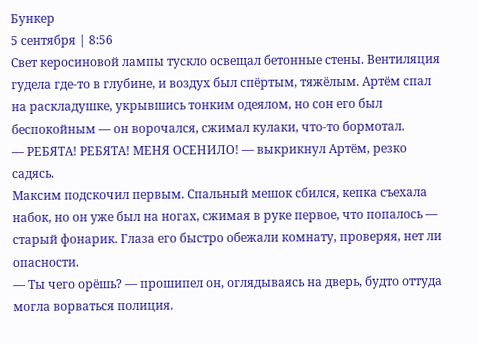Бункер
5 сентября | 8:56
Свет керосиновой лампы тускло освещал бетонные стены. Вентиляция гудела где-то в глубине, и воздух был спёртым, тяжёлым. Артём спал на раскладушке, укрывшись тонким одеялом, но сон его был беспокойным — он ворочался, сжимал кулаки, что-то бормотал.
— РЕБЯТА! РЕБЯТА! МЕНЯ ОСЕНИЛО! — выкрикнул Артём, резко садясь.
Максим подскочил первым. Спальный мешок сбился, кепка съехала набок, но он уже был на ногах, сжимая в руке первое, что попалось — старый фонарик. Глаза его быстро обежали комнату, проверяя, нет ли опасности.
— Ты чего орёшь? — прошипел он, оглядываясь на дверь, будто оттуда могла ворваться полиция.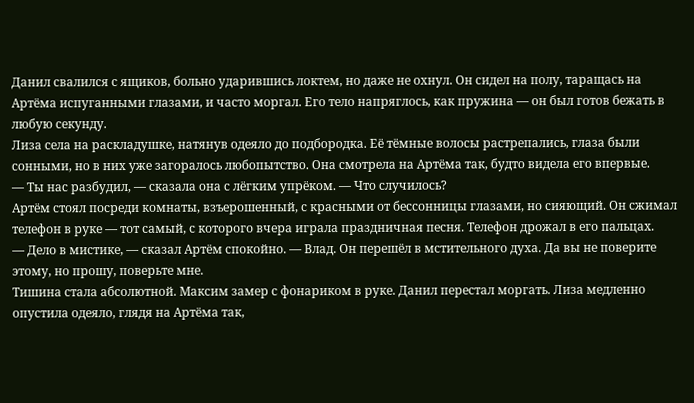Данил свалился с ящиков, больно ударившись локтем, но даже не охнул. Он сидел на полу, таращась на Артёма испуганными глазами, и часто моргал. Его тело напряглось, как пружина — он был готов бежать в любую секунду.
Лиза села на раскладушке, натянув одеяло до подбородка. Её тёмные волосы растрепались, глаза были сонными, но в них уже загоралось любопытство. Она смотрела на Артёма так, будто видела его впервые.
— Ты нас разбудил, — сказала она с лёгким упрёком. — Что случилось?
Артём стоял посреди комнаты, взъерошенный, с красными от бессонницы глазами, но сияющий. Он сжимал телефон в руке — тот самый, с которого вчера играла праздничная песня. Телефон дрожал в его пальцах.
— Дело в мистике, — сказал Артём спокойно. — Влад. Он перешёл в мстительного духа. Да вы не поверите этому, но прошу, поверьте мне.
Тишина стала абсолютной. Максим замер с фонариком в руке. Данил перестал моргать. Лиза медленно опустила одеяло, глядя на Артёма так,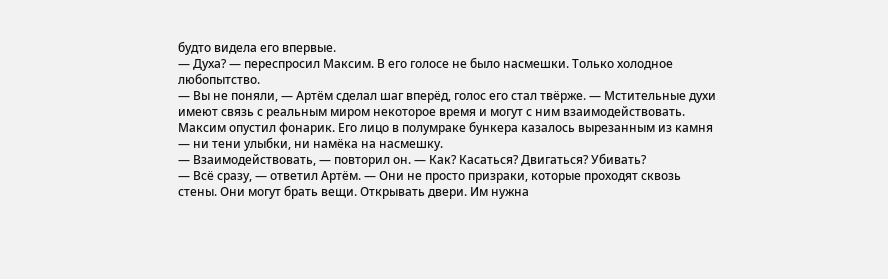будто видела его впервые.
— Духа? — переспросил Максим. В его голосе не было насмешки. Только холодное любопытство.
— Вы не поняли, — Артём сделал шаг вперёд, голос его стал твёрже. — Мстительные духи имеют связь с реальным миром некоторое время и могут с ним взаимодействовать.
Максим опустил фонарик. Его лицо в полумраке бункера казалось вырезанным из камня — ни тени улыбки, ни намёка на насмешку.
— Взаимодействовать, — повторил он. — Как? Касаться? Двигаться? Убивать?
— Всё сразу, — ответил Артём. — Они не просто призраки, которые проходят сквозь стены. Они могут брать вещи. Открывать двери. Им нужна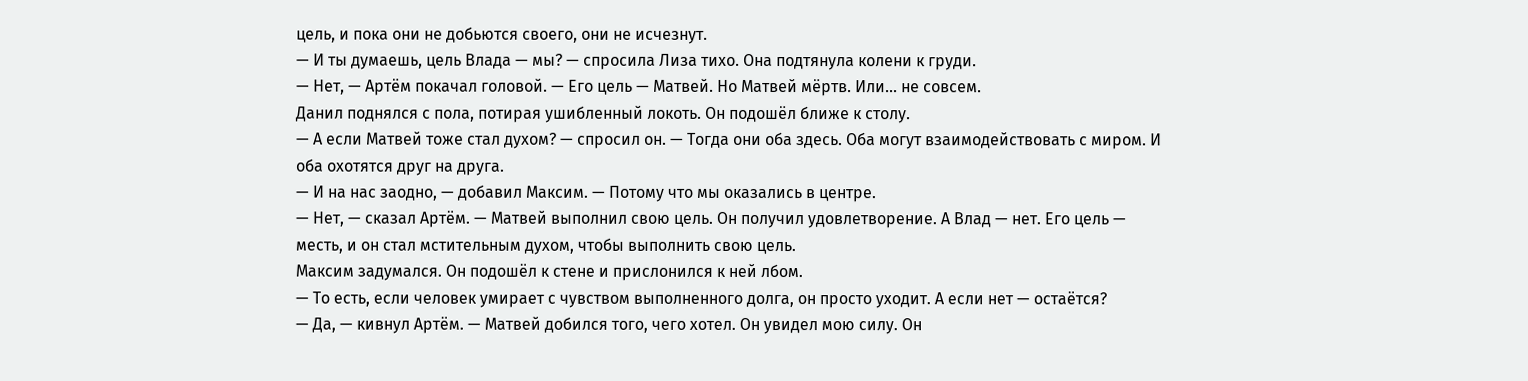цель, и пока они не добьются своего, они не исчезнут.
— И ты думаешь, цель Влада — мы? — спросила Лиза тихо. Она подтянула колени к груди.
— Нет, — Артём покачал головой. — Его цель — Матвей. Но Матвей мёртв. Или… не совсем.
Данил поднялся с пола, потирая ушибленный локоть. Он подошёл ближе к столу.
— А если Матвей тоже стал духом? — спросил он. — Тогда они оба здесь. Оба могут взаимодействовать с миром. И оба охотятся друг на друга.
— И на нас заодно, — добавил Максим. — Потому что мы оказались в центре.
— Нет, — сказал Артём. — Матвей выполнил свою цель. Он получил удовлетворение. А Влад — нет. Его цель — месть, и он стал мстительным духом, чтобы выполнить свою цель.
Максим задумался. Он подошёл к стене и прислонился к ней лбом.
— То есть, если человек умирает с чувством выполненного долга, он просто уходит. А если нет — остаётся?
— Да, — кивнул Артём. — Матвей добился того, чего хотел. Он увидел мою силу. Он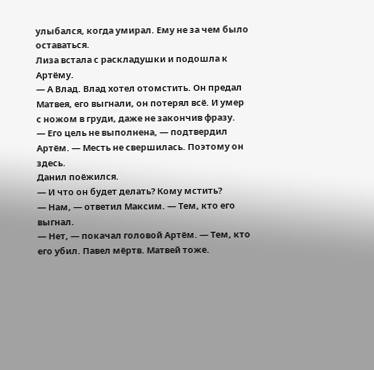улыбался, когда умирал. Ему не за чем было оставаться.
Лиза встала с раскладушки и подошла к Артёму.
— А Влад. Влад хотел отомстить. Он предал Матвея, его выгнали, он потерял всё. И умер с ножом в груди, даже не закончив фразу.
— Его цель не выполнена, — подтвердил Артём. — Месть не свершилась. Поэтому он здесь.
Данил поёжился.
— И что он будет делать? Кому мстить?
— Нам, — ответил Максим. — Тем, кто его выгнал.
— Нет, — покачал головой Артём. — Тем, кто его убил. Павел мёртв. Матвей тоже.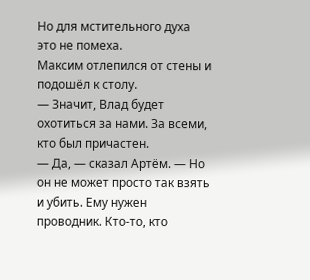Но для мстительного духа это не помеха.
Максим отлепился от стены и подошёл к столу.
— Значит, Влад будет охотиться за нами. За всеми, кто был причастен.
— Да, — сказал Артём. — Но он не может просто так взять и убить. Ему нужен проводник. Кто-то, кто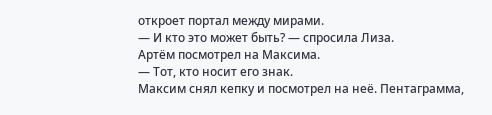откроет портал между мирами.
— И кто это может быть? — спросила Лиза.
Артём посмотрел на Максима.
— Тот, кто носит его знак.
Максим снял кепку и посмотрел на неё. Пентаграмма,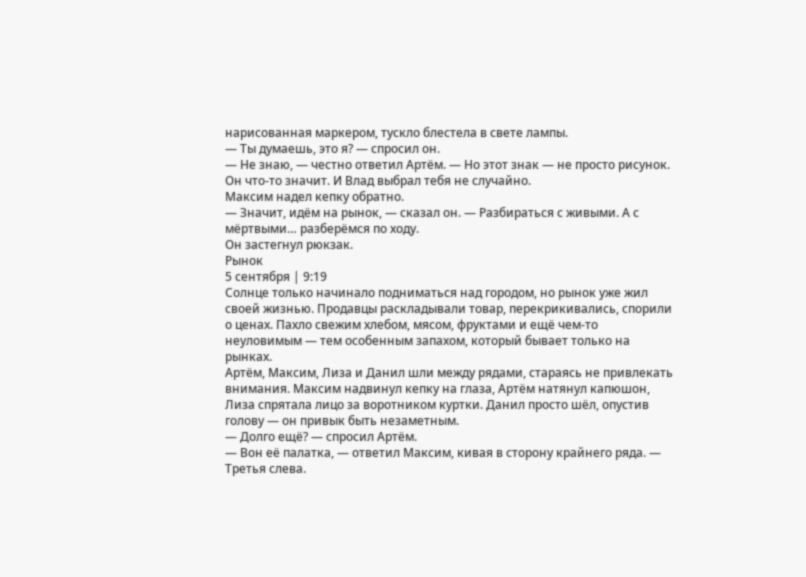нарисованная маркером, тускло блестела в свете лампы.
— Ты думаешь, это я? — спросил он.
— Не знаю, — честно ответил Артём. — Но этот знак — не просто рисунок. Он что-то значит. И Влад выбрал тебя не случайно.
Максим надел кепку обратно.
— Значит, идём на рынок, — сказал он. — Разбираться с живыми. А с мёртвыми… разберёмся по ходу.
Он застегнул рюкзак.
Рынок
5 сентября | 9:19
Солнце только начинало подниматься над городом, но рынок уже жил своей жизнью. Продавцы раскладывали товар, перекрикивались, спорили о ценах. Пахло свежим хлебом, мясом, фруктами и ещё чем-то неуловимым — тем особенным запахом, который бывает только на рынках.
Артём, Максим, Лиза и Данил шли между рядами, стараясь не привлекать внимания. Максим надвинул кепку на глаза, Артём натянул капюшон, Лиза спрятала лицо за воротником куртки. Данил просто шёл, опустив голову — он привык быть незаметным.
— Долго ещё? — спросил Артём.
— Вон её палатка, — ответил Максим, кивая в сторону крайнего ряда. — Третья слева.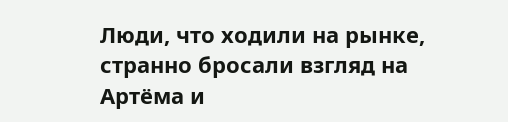Люди, что ходили на рынке, странно бросали взгляд на Артёма и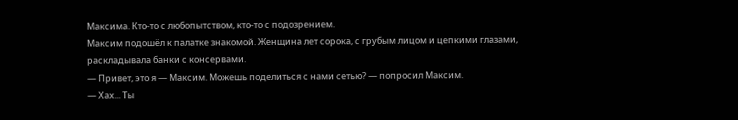Максима. Кто-то с любопытством, кто-то с подозрением.
Максим подошёл к палатке знакомой. Женщина лет сорока, с грубым лицом и цепкими глазами, раскладывала банки с консервами.
— Привет, это я — Максим. Можешь поделиться с нами сетью? — попросил Максим.
— Хах... Ты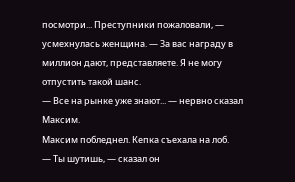посмотри... Преступники пожаловали, — усмехнулась женщина. — За вас награду в миллион дают, представляете. Я не могу отпустить такой шанс.
— Все на рынке уже знают... — нервно сказал Максим.
Максим побледнел. Кепка съехала на лоб.
— Ты шутишь, — сказал он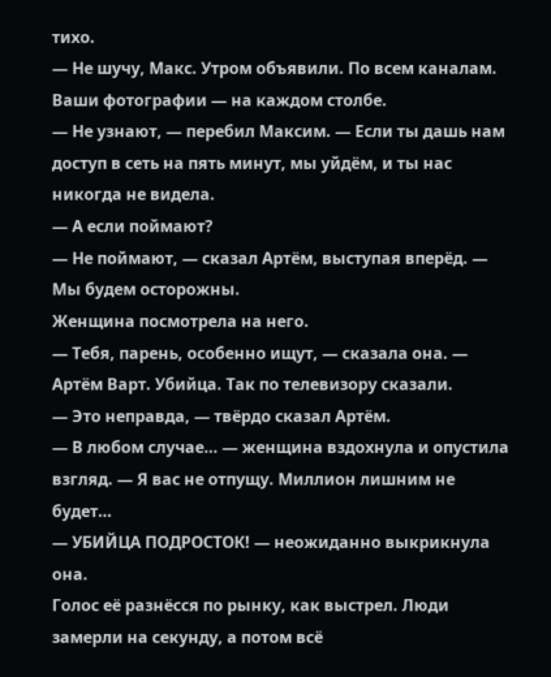тихо.
— Не шучу, Макс. Утром объявили. По всем каналам. Ваши фотографии — на каждом столбе.
— Не узнают, — перебил Максим. — Если ты дашь нам доступ в сеть на пять минут, мы уйдём, и ты нас никогда не видела.
— А если поймают?
— Не поймают, — сказал Артём, выступая вперёд. — Мы будем осторожны.
Женщина посмотрела на него.
— Тебя, парень, особенно ищут, — сказала она. — Артём Варт. Убийца. Так по телевизору сказали.
— Это неправда, — твёрдо сказал Артём.
— В любом случае… — женщина вздохнула и опустила взгляд. — Я вас не отпущу. Миллион лишним не будет…
— УБИЙЦА ПОДРОСТОК! — неожиданно выкрикнула она.
Голос её разнёсся по рынку, как выстрел. Люди замерли на секунду, а потом всё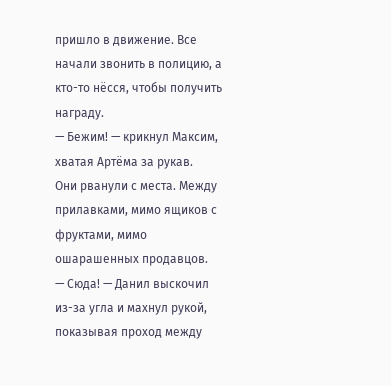пришло в движение. Все начали звонить в полицию, а кто-то нёсся, чтобы получить награду.
— Бежим! — крикнул Максим, хватая Артёма за рукав.
Они рванули с места. Между прилавками, мимо ящиков с фруктами, мимо ошарашенных продавцов.
— Сюда! — Данил выскочил из-за угла и махнул рукой, показывая проход между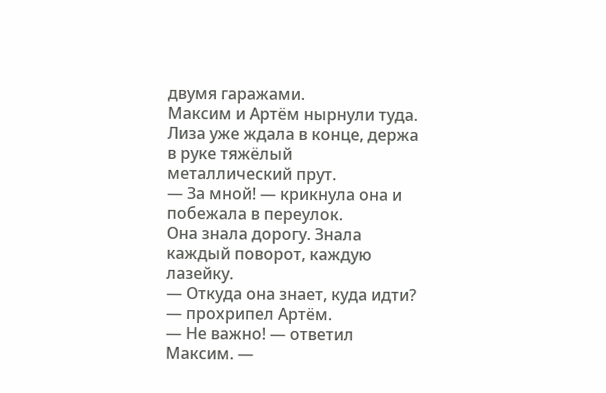двумя гаражами.
Максим и Артём нырнули туда. Лиза уже ждала в конце, держа в руке тяжёлый металлический прут.
— За мной! — крикнула она и побежала в переулок.
Она знала дорогу. Знала каждый поворот, каждую лазейку.
— Откуда она знает, куда идти? — прохрипел Артём.
— Не важно! — ответил Максим. —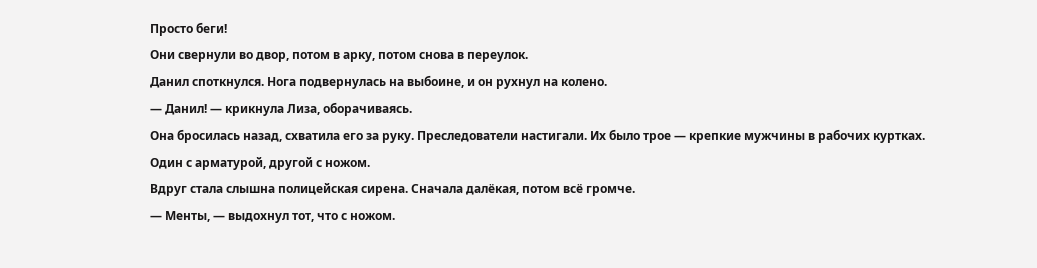Просто беги!
Они свернули во двор, потом в арку, потом снова в переулок.
Данил споткнулся. Нога подвернулась на выбоине, и он рухнул на колено.
— Данил! — крикнула Лиза, оборачиваясь.
Она бросилась назад, схватила его за руку. Преследователи настигали. Их было трое — крепкие мужчины в рабочих куртках. Один с арматурой, другой с ножом.
Вдруг стала слышна полицейская сирена. Сначала далёкая, потом всё громче.
— Менты, — выдохнул тот, что с ножом.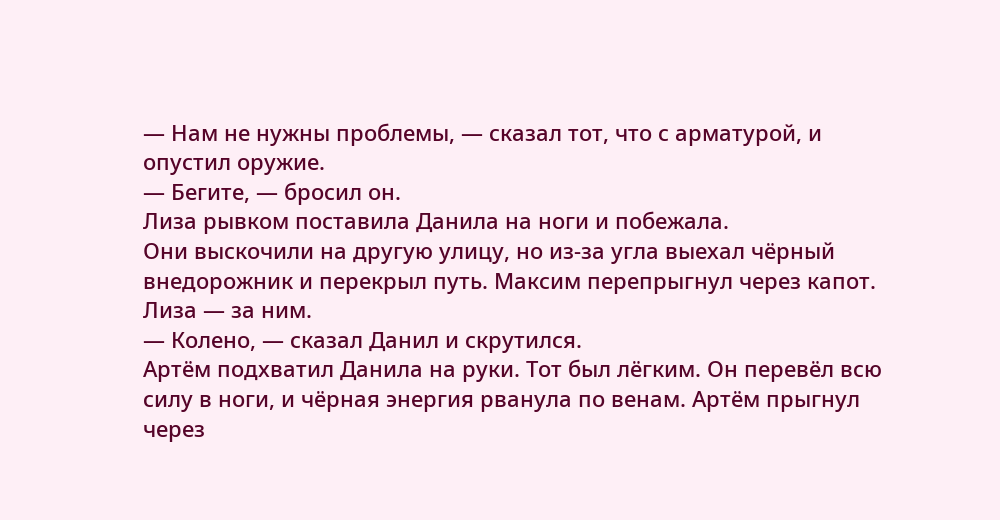— Нам не нужны проблемы, — сказал тот, что с арматурой, и опустил оружие.
— Бегите, — бросил он.
Лиза рывком поставила Данила на ноги и побежала.
Они выскочили на другую улицу, но из-за угла выехал чёрный внедорожник и перекрыл путь. Максим перепрыгнул через капот. Лиза — за ним.
— Колено, — сказал Данил и скрутился.
Артём подхватил Данила на руки. Тот был лёгким. Он перевёл всю силу в ноги, и чёрная энергия рванула по венам. Артём прыгнул через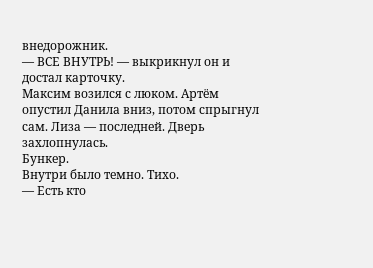внедорожник.
— ВСЕ ВНУТРЬ! — выкрикнул он и достал карточку.
Максим возился с люком. Артём опустил Данила вниз, потом спрыгнул сам. Лиза — последней. Дверь захлопнулась.
Бункер.
Внутри было темно. Тихо.
— Есть кто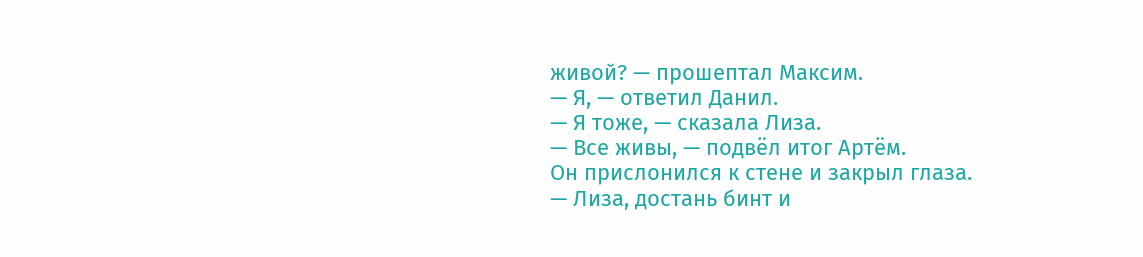живой? — прошептал Максим.
— Я, — ответил Данил.
— Я тоже, — сказала Лиза.
— Все живы, — подвёл итог Артём.
Он прислонился к стене и закрыл глаза.
— Лиза, достань бинт и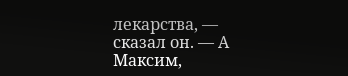лекарства, — сказал он. — А Максим,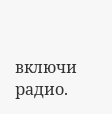включи радио.